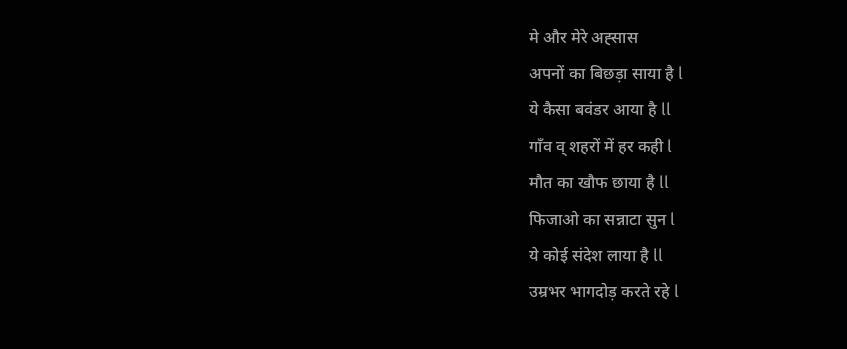मे और मेरे अह्सास
अपनों का बिछड़ा साया है l
ये कैसा बवंडर आया है ll
गाँव व् शहरों में हर कही l
मौत का खौफ छाया है ll
फिजाओ का सन्नाटा सुन l
ये कोई संदेश लाया है ll
उम्रभर भागदोड़ करते रहे l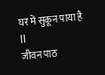घर में सुकून पाया है ll
जीवन पाठ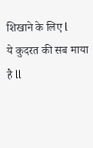शिखाने के लिए l
ये कुदरत की सब माया है ll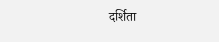दर्शिता